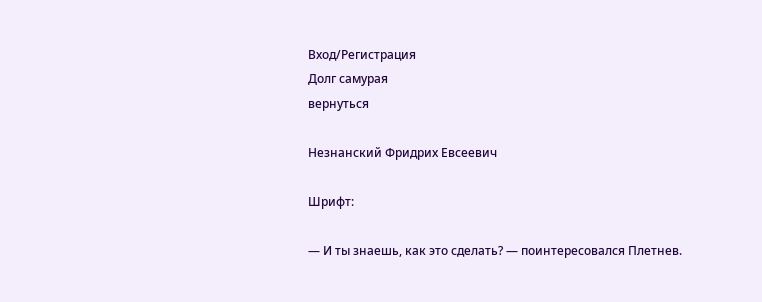Вход/Регистрация
Долг самурая
вернуться

Незнанский Фридрих Евсеевич

Шрифт:

— И ты знаешь, как это сделать? — поинтересовался Плетнев.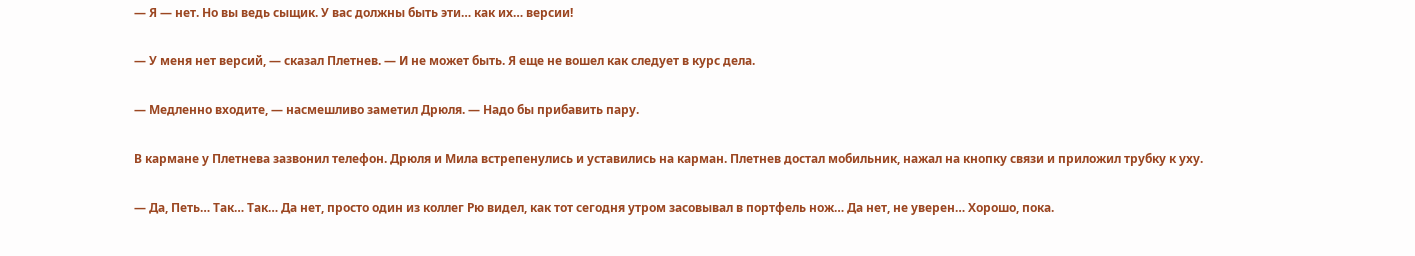— Я — нет. Но вы ведь сыщик. У вас должны быть эти… как их… версии!

— У меня нет версий, — сказал Плетнев. — И не может быть. Я еще не вошел как следует в курс дела.

— Медленно входите, — насмешливо заметил Дрюля. — Надо бы прибавить пару.

В кармане у Плетнева зазвонил телефон. Дрюля и Мила встрепенулись и уставились на карман. Плетнев достал мобильник, нажал на кнопку связи и приложил трубку к уху.

— Да, Петь… Так… Так… Да нет, просто один из коллег Рю видел, как тот сегодня утром засовывал в портфель нож… Да нет, не уверен… Хорошо, пока.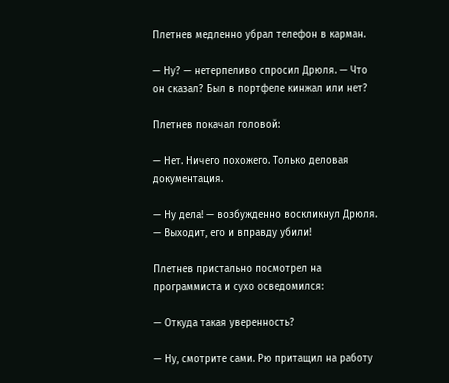Плетнев медленно убрал телефон в карман.

— Ну? — нетерпеливо спросил Дрюля. — Что он сказал? Был в портфеле кинжал или нет?

Плетнев покачал головой:

— Нет. Ничего похожего. Только деловая документация.

— Ну дела! — возбужденно воскликнул Дрюля. — Выходит, его и вправду убили!

Плетнев пристально посмотрел на программиста и сухо осведомился:

— Откуда такая уверенность?

— Ну, смотрите сами. Рю притащил на работу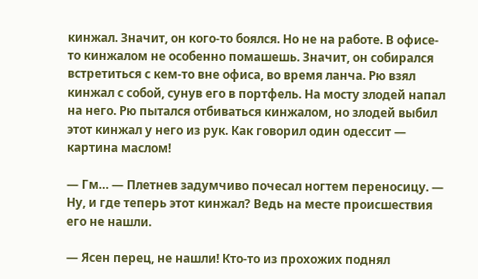кинжал. Значит, он кого-то боялся. Но не на работе. В офисе-то кинжалом не особенно помашешь. Значит, он собирался встретиться с кем-то вне офиса, во время ланча. Рю взял кинжал с собой, сунув его в портфель. На мосту злодей напал на него. Рю пытался отбиваться кинжалом, но злодей выбил этот кинжал у него из рук. Как говорил один одессит — картина маслом!

— Гм… — Плетнев задумчиво почесал ногтем переносицу. — Ну, и где теперь этот кинжал? Ведь на месте происшествия его не нашли.

— Ясен перец, не нашли! Кто-то из прохожих поднял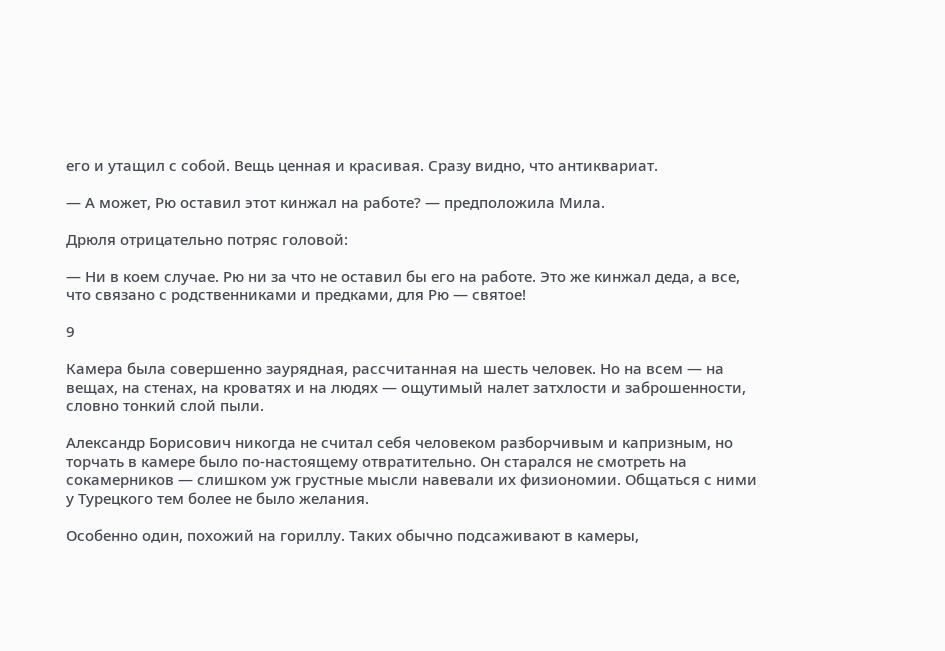его и утащил с собой. Вещь ценная и красивая. Сразу видно, что антиквариат.

— А может, Рю оставил этот кинжал на работе? — предположила Мила.

Дрюля отрицательно потряс головой:

— Ни в коем случае. Рю ни за что не оставил бы его на работе. Это же кинжал деда, а все, что связано с родственниками и предками, для Рю — святое!

9

Камера была совершенно заурядная, рассчитанная на шесть человек. Но на всем — на вещах, на стенах, на кроватях и на людях — ощутимый налет затхлости и заброшенности, словно тонкий слой пыли.

Александр Борисович никогда не считал себя человеком разборчивым и капризным, но торчать в камере было по-настоящему отвратительно. Он старался не смотреть на сокамерников — слишком уж грустные мысли навевали их физиономии. Общаться с ними у Турецкого тем более не было желания.

Особенно один, похожий на гориллу. Таких обычно подсаживают в камеры,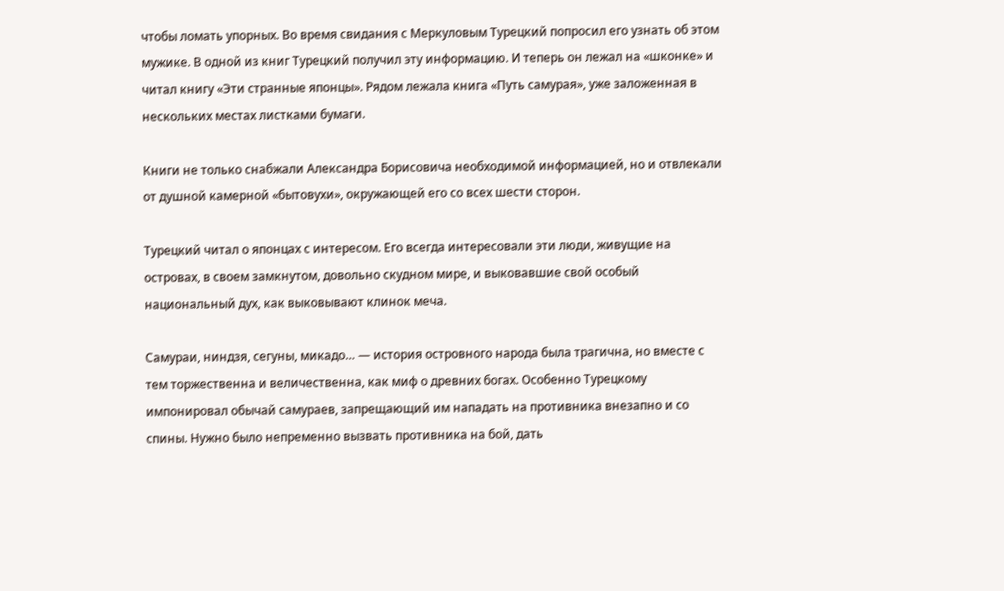чтобы ломать упорных. Во время свидания с Меркуловым Турецкий попросил его узнать об этом мужике. В одной из книг Турецкий получил эту информацию. И теперь он лежал на «шконке» и читал книгу «Эти странные японцы». Рядом лежала книга «Путь самурая», уже заложенная в нескольких местах листками бумаги.

Книги не только снабжали Александра Борисовича необходимой информацией, но и отвлекали от душной камерной «бытовухи», окружающей его со всех шести сторон.

Турецкий читал о японцах с интересом. Его всегда интересовали эти люди, живущие на островах, в своем замкнутом, довольно скудном мире, и выковавшие свой особый национальный дух, как выковывают клинок меча.

Самураи, ниндзя, сегуны, микадо… — история островного народа была трагична, но вместе с тем торжественна и величественна, как миф о древних богах. Особенно Турецкому импонировал обычай самураев, запрещающий им нападать на противника внезапно и со спины. Нужно было непременно вызвать противника на бой, дать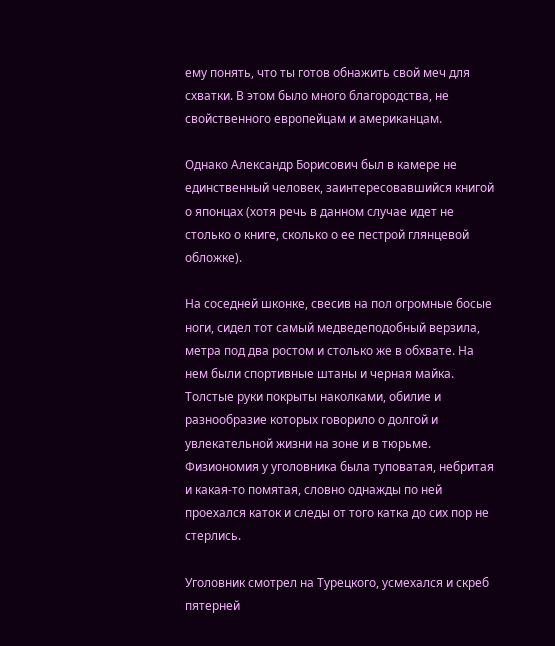ему понять, что ты готов обнажить свой меч для схватки. В этом было много благородства, не свойственного европейцам и американцам.

Однако Александр Борисович был в камере не единственный человек, заинтересовавшийся книгой о японцах (хотя речь в данном случае идет не столько о книге, сколько о ее пестрой глянцевой обложке).

На соседней шконке, свесив на пол огромные босые ноги, сидел тот самый медведеподобный верзила, метра под два ростом и столько же в обхвате. На нем были спортивные штаны и черная майка. Толстые руки покрыты наколками, обилие и разнообразие которых говорило о долгой и увлекательной жизни на зоне и в тюрьме. Физиономия у уголовника была туповатая, небритая и какая-то помятая, словно однажды по ней проехался каток и следы от того катка до сих пор не стерлись.

Уголовник смотрел на Турецкого, усмехался и скреб пятерней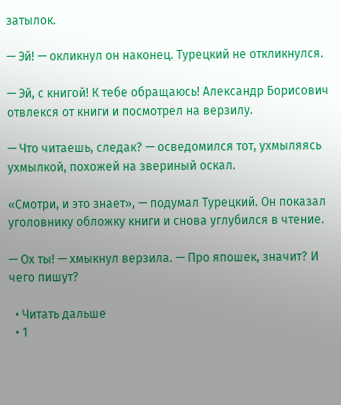затылок.

— Эй! — окликнул он наконец. Турецкий не откликнулся.

— Эй, с книгой! К тебе обращаюсь! Александр Борисович отвлекся от книги и посмотрел на верзилу.

— Что читаешь, следак? — осведомился тот, ухмыляясь ухмылкой, похожей на звериный оскал.

«Смотри, и это знает», — подумал Турецкий. Он показал уголовнику обложку книги и снова углубился в чтение.

— Ох ты! — хмыкнул верзила. — Про япошек, значит? И чего пишут?

  • Читать дальше
  • 1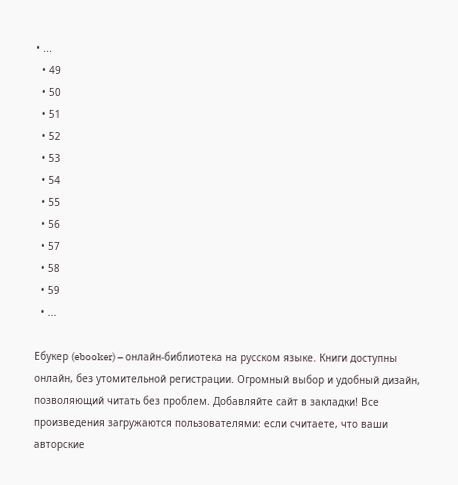• ...
  • 49
  • 50
  • 51
  • 52
  • 53
  • 54
  • 55
  • 56
  • 57
  • 58
  • 59
  • ...

Ебукер (ebooker) – онлайн-библиотека на русском языке. Книги доступны онлайн, без утомительной регистрации. Огромный выбор и удобный дизайн, позволяющий читать без проблем. Добавляйте сайт в закладки! Все произведения загружаются пользователями: если считаете, что ваши авторские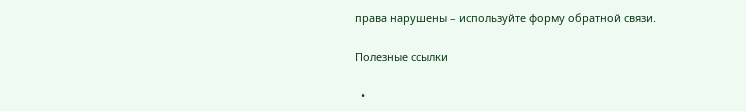права нарушены – используйте форму обратной связи.

Полезные ссылки

  •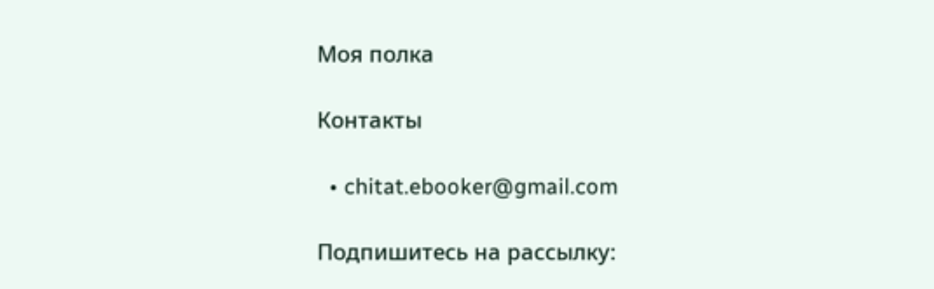Моя полка

Контакты

  • chitat.ebooker@gmail.com

Подпишитесь на рассылку: